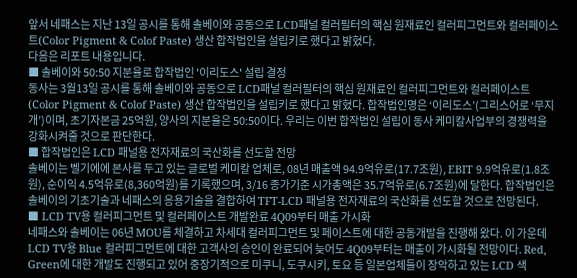앞서 네패스는 지난 13일 공시를 통해 솔베이와 공동으로 LCD패널 컬러필터의 핵심 원재료인 컬러피그먼트와 컬러페이스트(Color Pigment & Colof Paste) 생산 합작법인을 설립키로 했다고 밝혔다.
다음은 리포트 내용입니다.
■ 솔베이와 50:50 지분율로 합작법인 '이리도스' 설립 결정
동사는 3월13일 공시를 통해 솔베이와 공동으로 LCD패널 컬러필터의 핵심 원재료인 컬러피그먼트와 컬러페이스트(Color Pigment & Colof Paste) 생산 합작법인을 설립키로 했다고 밝혔다. 합작법인명은 ‘이리도스’(그리스어로 ‘무지개’)이며, 초기자본금 25억원, 양사의 지분율은 50:50이다. 우리는 이번 합작법인 설립이 동사 케미칼사업부의 경쟁력을 강화시켜줄 것으로 판단한다.
■ 합작법인은 LCD 패널용 전자재료의 국산화를 선도할 전망
솔베이는 벨기에에 본사를 두고 있는 글로벌 케미칼 업체로, 08년 매출액 94.9억유로(17.7조원), EBIT 9.9억유로(1.8조원), 순이익 4.5억유로(8,360억원)를 기록했으며, 3/16 종가기준 시가총액은 35.7억유로(6.7조원)에 달한다. 합작법인은 솔베이의 기초기술과 네패스의 응용기술을 결합하여 TFT-LCD 패널용 전자재료의 국산화를 선도할 것으로 전망된다.
■ LCD TV용 컬러피그먼트 및 컬러페이스트 개발완료 4Q09부터 매출 가시화
네패스와 솔베이는 06년 MOU를 체결하고 차세대 컬러피그먼트 및 페이스트에 대한 공동개발을 진행해 왔다. 이 가운데 LCD TV용 Blue 컬러피그먼트에 대한 고객사의 승인이 완료되어 늦어도 4Q09부터는 매출이 가시화될 전망이다. Red, Green에 대한 개발도 진행되고 있어 중장기적으로 미쿠니, 도쿠시키, 토요 등 일본업체들이 장악하고 있는 LCD 색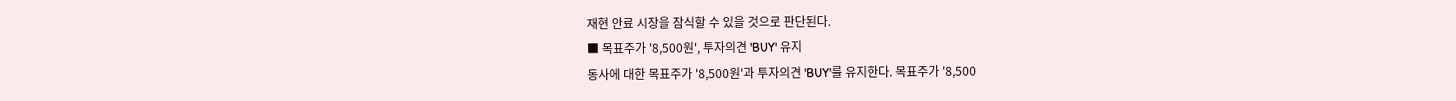재현 안료 시장을 잠식할 수 있을 것으로 판단된다.
■ 목표주가 '8,500원', 투자의견 'BUY' 유지
동사에 대한 목표주가 '8,500원'과 투자의견 'BUY'를 유지한다. 목표주가 '8,500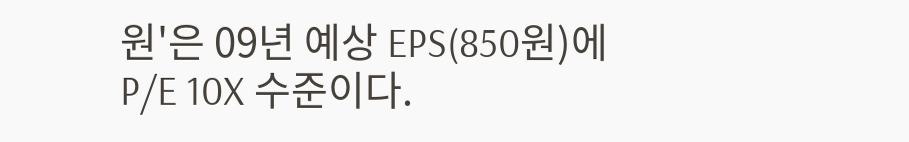원'은 09년 예상 EPS(850원)에 P/E 10X 수준이다.